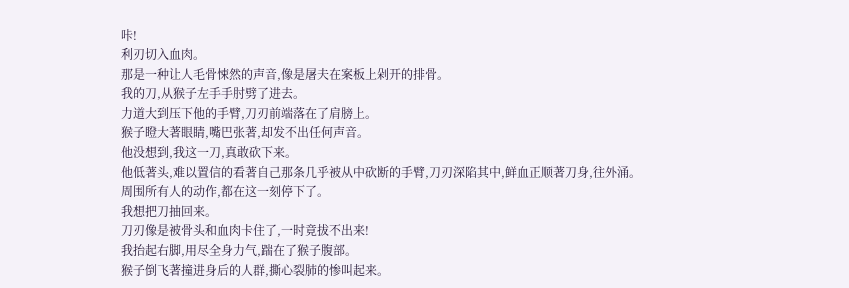咔!
利刃切入血肉。
那是一种让人毛骨悚然的声音,像是屠夫在案板上剁开的排骨。
我的刀,从猴子左手手肘劈了进去。
力道大到压下他的手臂,刀刃前端落在了肩膀上。
猴子瞪大著眼睛,嘴巴张著,却发不出任何声音。
他没想到,我这一刀,真敢砍下来。
他低著头,难以置信的看著自己那条几乎被从中砍断的手臂,刀刃深陷其中,鲜血正顺著刀身,往外涌。
周围所有人的动作,都在这一刻停下了。
我想把刀抽回来。
刀刃像是被骨头和血肉卡住了,一时竟拔不出来!
我抬起右脚,用尽全身力气,踹在了猴子腹部。
猴子倒飞著撞进身后的人群,撕心裂肺的惨叫起来。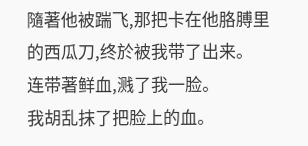隨著他被踹飞,那把卡在他胳膊里的西瓜刀,终於被我带了出来。
连带著鲜血,溅了我一脸。
我胡乱抹了把脸上的血。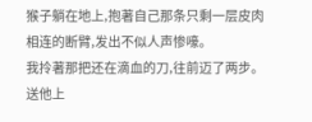猴子躺在地上,抱著自己那条只剩一层皮肉相连的断臂,发出不似人声惨嚎。
我拎著那把还在滴血的刀,往前迈了两步。
送他上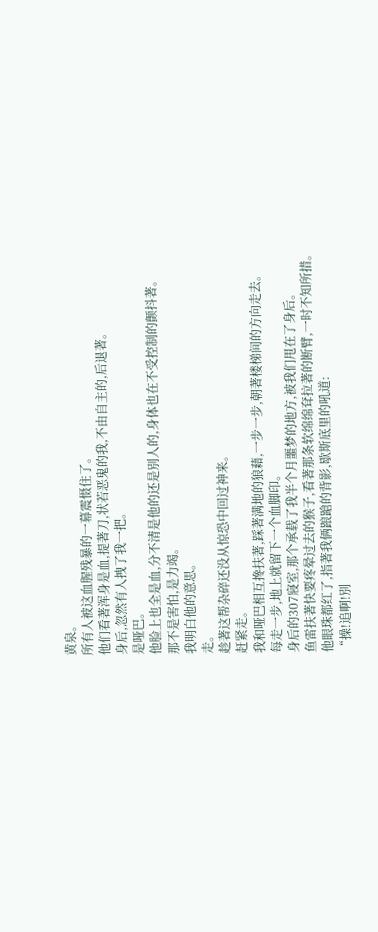黄泉。
所有人被这血腥残暴的一幕震慑住了。
他们看著浑身是血,提著刀,状若恶鬼的我,不由自主的,后退著。
身后,忽然有人拽了我一把。
是哑巴。
他脸上也全是血,分不清是他的还是別人的,身体也在不受控制的颤抖著。
那不是害怕,是力竭。
我明白他的意思。
走。
趁著这帮杂碎还没从惊恐中回过神来。
赶紧走。
我和哑巴相互搀扶著,踩著满地的狼藉,一步一步,朝著楼梯间的方向走去。
每走一步,地上就留下一个血脚印。
身后的307寢室,那个承载了我半个月噩梦的地方,被我们甩在了身后。
鱼雷扶著快要疼晕过去的猴子,看著那条软绵绵耷拉著的断臂,一时不知所措。
他眼珠都红了,指著我俩踉蹌的背影,歇斯底里的吼道:
“操!追啊!別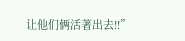让他们俩活著出去!!”